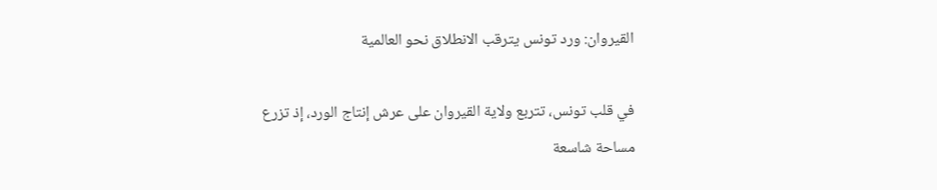القيروان: ورد تونس يترقب الانطلاق نحو العالمية

في قلب تونس، تتربع ولاية القيروان على عرش إنتاج الورد، إذ تزرع مساحة شاسعة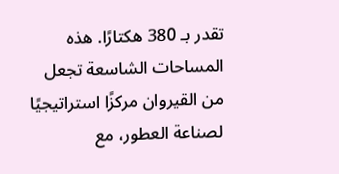تقدر بـ 380 هكتارًا. هذه المساحات الشاسعة تجعل من القيروان مركزًا استراتيجيًا لصناعة العطور، مع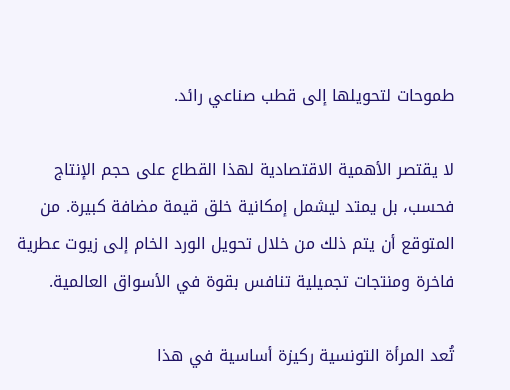طموحات لتحويلها إلى قطب صناعي رائد.

لا يقتصر الأهمية الاقتصادية لهذا القطاع على حجم الإنتاج فحسب، بل يمتد ليشمل إمكانية خلق قيمة مضافة كبيرة. من المتوقع أن يتم ذلك من خلال تحويل الورد الخام إلى زيوت عطرية فاخرة ومنتجات تجميلية تنافس بقوة في الأسواق العالمية.

تُعد المرأة التونسية ركيزة أساسية في هذا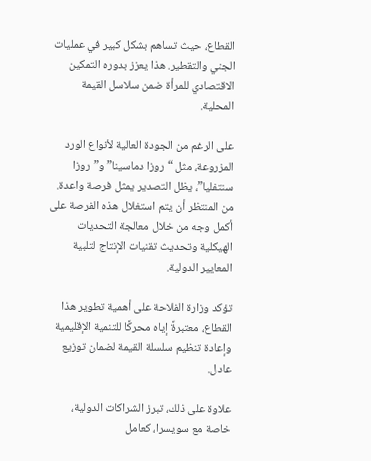القطاع، حيث تساهم بشكل كبير في عمليات الجني والتقطير. هذا يعزز بدوره التمكين الاقتصادي للمرأة ضمن سلاسل القيمة المحلية.

على الرغم من الجودة العالية لأنواع الورد المزروعة، مثل “روزا دماسينا” و”روزا سنتفليا”، يظل التصدير يمثل فرصة واعدة. من المنتظر أن يتم استغلال هذه الفرصة على أكمل وجه من خلال معالجة التحديات الهيكلية وتحديث تقنيات الإنتاج لتلبية المعايير الدولية.

تؤكد وزارة الفلاحة على أهمية تطوير هذا القطاع، معتبرةً إياه محركًا للتنمية الإقليمية وإعادة تنظيم سلسلة القيمة لضمان توزيع عادل.

علاوة على ذلك، تبرز الشراكات الدولية، خاصة مع سويسرا، كعامل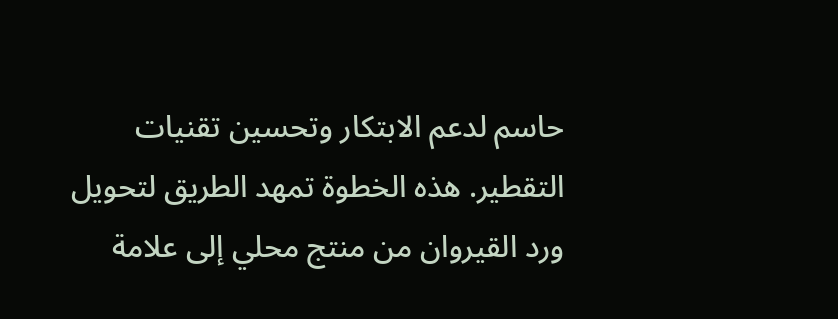حاسم لدعم الابتكار وتحسين تقنيات التقطير. هذه الخطوة تمهد الطريق لتحويل ورد القيروان من منتج محلي إلى علامة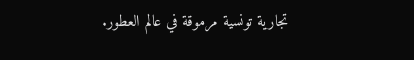تجارية تونسية مرموقة في عالم العطور.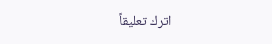اترك تعليقاً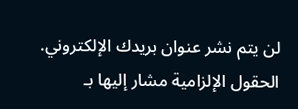لن يتم نشر عنوان بريدك الإلكتروني. الحقول الإلزامية مشار إليها بـ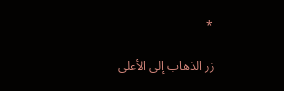*

زر الذهاب إلى الأعلى